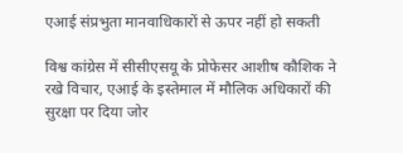एआई संप्रभुता मानवाधिकारों से ऊपर नहीं हो सकती

विश्व कांग्रेस में सीसीएसयू के प्रोफेसर आशीष कौशिक ने रखे विचार, एआई के इस्तेमाल में मौलिक अधिकारों की सुरक्षा पर दिया जोर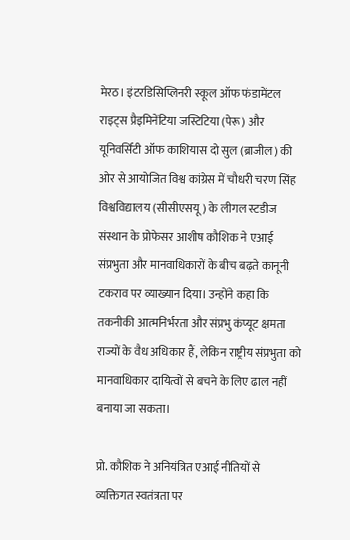मेरठ। इंटरडिसिप्लिनरी स्कूल ऑफ फंडामेंटल राइट्स प्रैइमिनेंटिया जस्टिटिया (पेरू) और यूनिवर्सिटी ऑफ काशियास दो सुल (ब्राजील) की ओर से आयोजित विश्व कांग्रेस में चौधरी चरण सिंह विश्वविद्यालय (सीसीएसयू) के लीगल स्टडीज संस्थान के प्रोफेसर आशीष कौशिक ने एआई संप्रभुता और मानवाधिकारों के बीच बढ़ते कानूनी टकराव पर व्याख्यान दिया। उन्होंने कहा कि तकनीकी आत्मनिर्भरता और संप्रभु कंप्यूट क्षमता राज्यों के वैध अधिकार हैं, लेकिन राष्ट्रीय संप्रभुता को मानवाधिकार दायित्वों से बचने के लिए ढाल नहीं बनाया जा सकता।

प्रो. कौशिक ने अनियंत्रित एआई नीतियों से व्यक्तिगत स्वतंत्रता पर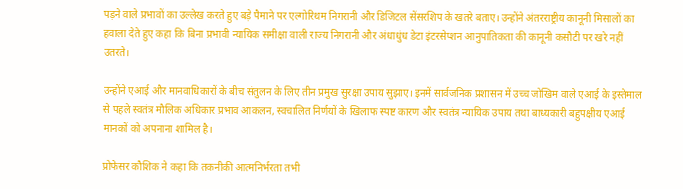पड़ने वाले प्रभावों का उल्लेख करते हुए बड़े पैमाने पर एल्गोरिथम निगरानी और डिजिटल सेंसरशिप के खतरे बताए। उन्होंने अंतरराष्ट्रीय कानूनी मिसालों का हवाला देते हुए कहा कि बिना प्रभावी न्यायिक समीक्षा वाली राज्य निगरानी और अंधाधुंध डेटा इंटरसेप्शन आनुपातिकता की कानूनी कसौटी पर खरे नहीं उतरते।

उन्होंने एआई और मानवाधिकारों के बीच संतुलन के लिए तीन प्रमुख सुरक्षा उपाय सुझाए। इनमें सार्वजनिक प्रशासन में उच्च जोखिम वाले एआई के इस्तेमाल से पहले स्वतंत्र मौलिक अधिकार प्रभाव आकलन, स्वचालित निर्णयों के खिलाफ स्पष्ट कारण और स्वतंत्र न्यायिक उपाय तथा बाध्यकारी बहुपक्षीय एआई मानकों को अपनाना शामिल है।

प्रोफेसर कौशिक ने कहा कि तकनीकी आत्मनिर्भरता तभी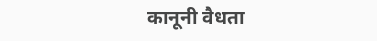कानूनी वैधता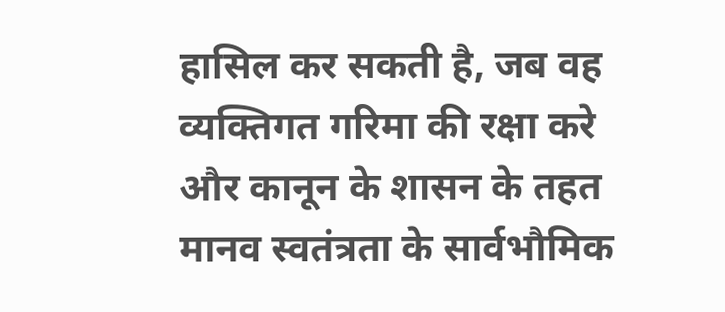हासिल कर सकती है, जब वह व्यक्तिगत गरिमा की रक्षा करे और कानून के शासन के तहत मानव स्वतंत्रता के सार्वभौमिक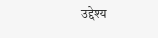उद्देश्य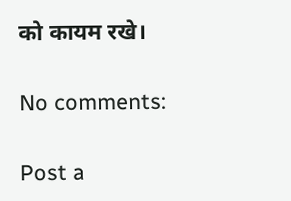को कायम रखे।

No comments:

Post a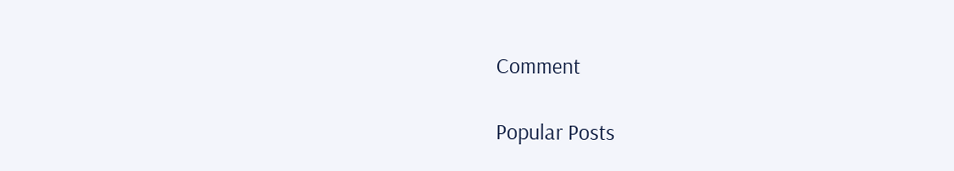Comment

Popular Posts